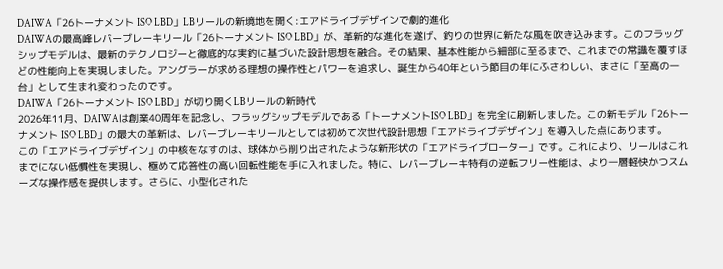DAIWA「26トーナメント ISO LBD」LBリールの新境地を開く:エアドライブデザインで劇的進化
DAIWAの最高峰レバーブレーキリール「26トーナメント ISO LBD」が、革新的な進化を遂げ、釣りの世界に新たな風を吹き込みます。このフラッグシップモデルは、最新のテクノロジーと徹底的な実釣に基づいた設計思想を融合。その結果、基本性能から細部に至るまで、これまでの常識を覆すほどの性能向上を実現しました。アングラーが求める理想の操作性とパワーを追求し、誕生から40年という節目の年にふさわしい、まさに「至高の一台」として生まれ変わったのです。
DAIWA「26トーナメント ISO LBD」が切り開くLBリールの新時代
2026年11月、DAIWAは創業40周年を記念し、フラッグシップモデルである「トーナメントISO LBD」を完全に刷新しました。この新モデル「26トーナメント ISO LBD」の最大の革新は、レバーブレーキリールとしては初めて次世代設計思想「エアドライブデザイン」を導入した点にあります。
この「エアドライブデザイン」の中核をなすのは、球体から削り出されたような新形状の「エアドライブローター」です。これにより、リールはこれまでにない低慣性を実現し、極めて応答性の高い回転性能を手に入れました。特に、レバーブレーキ特有の逆転フリー性能は、より一層軽快かつスムーズな操作感を提供します。さらに、小型化された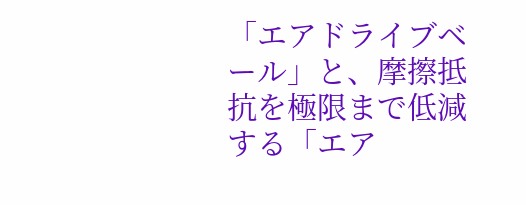「エアドライブベール」と、摩擦抵抗を極限まで低減する「エア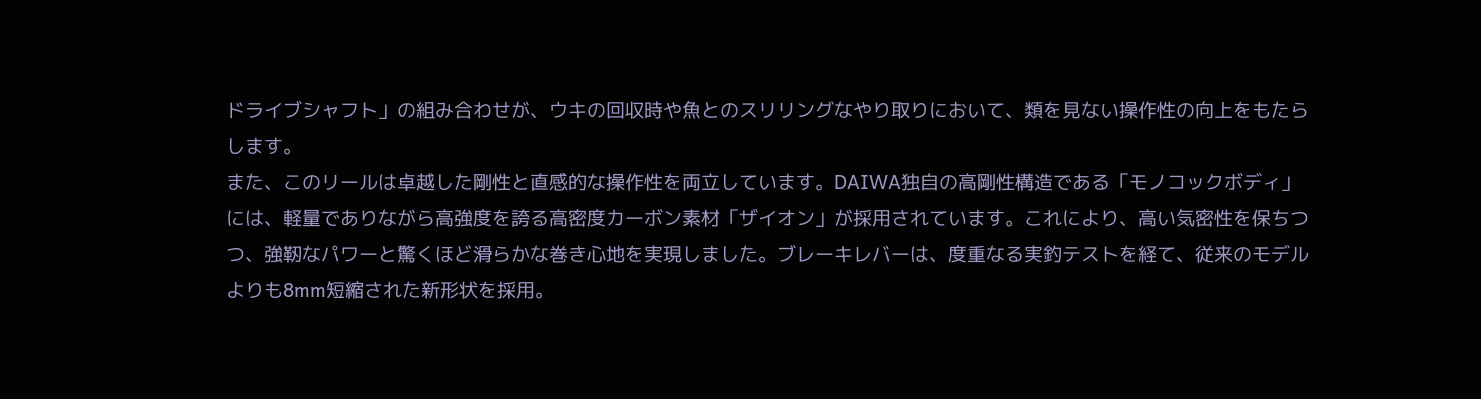ドライブシャフト」の組み合わせが、ウキの回収時や魚とのスリリングなやり取りにおいて、類を見ない操作性の向上をもたらします。
また、このリールは卓越した剛性と直感的な操作性を両立しています。DAIWA独自の高剛性構造である「モノコックボディ」には、軽量でありながら高強度を誇る高密度カーボン素材「ザイオン」が採用されています。これにより、高い気密性を保ちつつ、強靭なパワーと驚くほど滑らかな巻き心地を実現しました。ブレーキレバーは、度重なる実釣テストを経て、従来のモデルよりも8mm短縮された新形状を採用。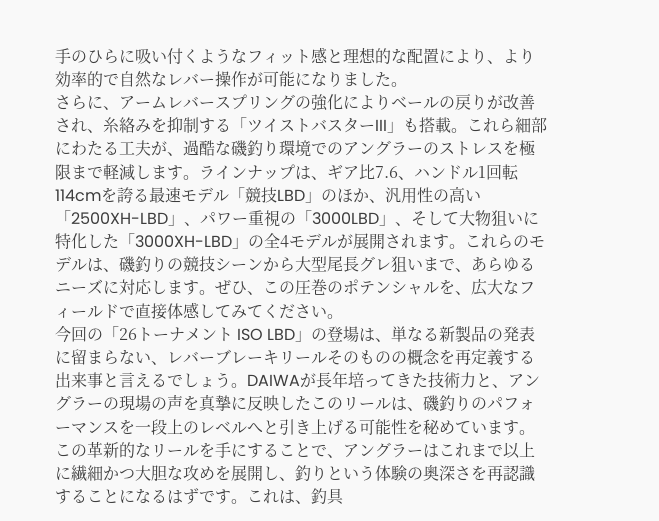手のひらに吸い付くようなフィット感と理想的な配置により、より効率的で自然なレバー操作が可能になりました。
さらに、アームレバースプリングの強化によりベールの戻りが改善され、糸絡みを抑制する「ツイストバスターIII」も搭載。これら細部にわたる工夫が、過酷な磯釣り環境でのアングラーのストレスを極限まで軽減します。ラインナップは、ギア比7.6、ハンドル1回転114cmを誇る最速モデル「競技LBD」のほか、汎用性の高い「2500XH-LBD」、パワー重視の「3000LBD」、そして大物狙いに特化した「3000XH-LBD」の全4モデルが展開されます。これらのモデルは、磯釣りの競技シーンから大型尾長グレ狙いまで、あらゆるニーズに対応します。ぜひ、この圧巻のポテンシャルを、広大なフィールドで直接体感してみてください。
今回の「26トーナメント ISO LBD」の登場は、単なる新製品の発表に留まらない、レバーブレーキリールそのものの概念を再定義する出来事と言えるでしょう。DAIWAが長年培ってきた技術力と、アングラーの現場の声を真摯に反映したこのリールは、磯釣りのパフォーマンスを一段上のレベルへと引き上げる可能性を秘めています。この革新的なリールを手にすることで、アングラーはこれまで以上に繊細かつ大胆な攻めを展開し、釣りという体験の奥深さを再認識することになるはずです。これは、釣具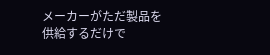メーカーがただ製品を供給するだけで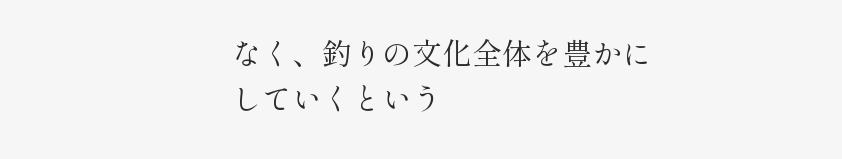なく、釣りの文化全体を豊かにしていくという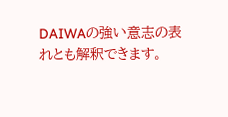DAIWAの強い意志の表れとも解釈できます。